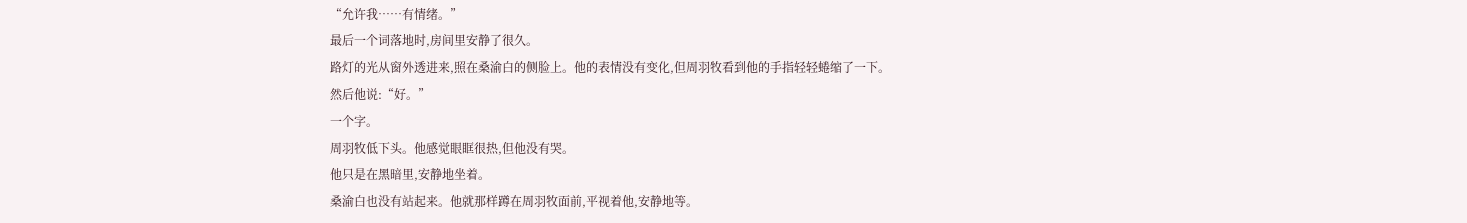“允许我……有情绪。”
最后一个词落地时,房间里安静了很久。
路灯的光从窗外透进来,照在桑渝白的侧脸上。他的表情没有变化,但周羽牧看到他的手指轻轻蜷缩了一下。
然后他说:“好。”
一个字。
周羽牧低下头。他感觉眼眶很热,但他没有哭。
他只是在黑暗里,安静地坐着。
桑渝白也没有站起来。他就那样蹲在周羽牧面前,平视着他,安静地等。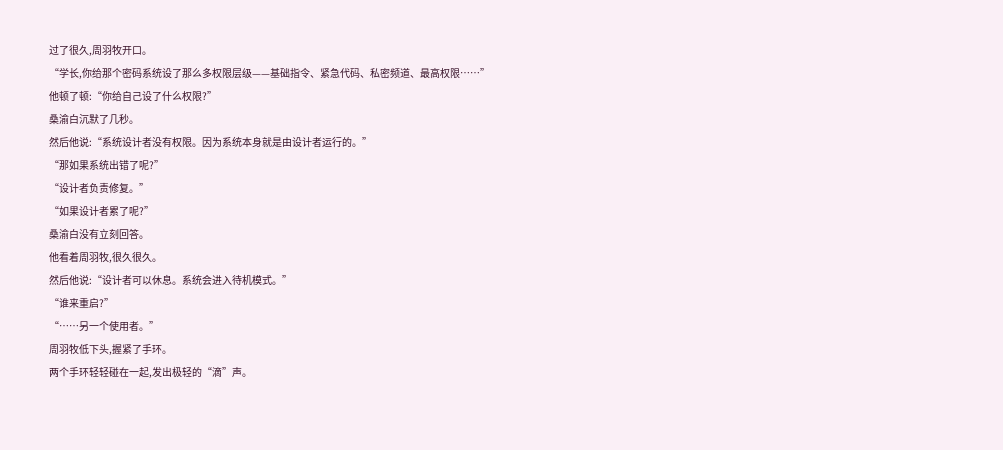过了很久,周羽牧开口。
“学长,你给那个密码系统设了那么多权限层级——基础指令、紧急代码、私密频道、最高权限……”
他顿了顿:“你给自己设了什么权限?”
桑渝白沉默了几秒。
然后他说:“系统设计者没有权限。因为系统本身就是由设计者运行的。”
“那如果系统出错了呢?”
“设计者负责修复。”
“如果设计者累了呢?”
桑渝白没有立刻回答。
他看着周羽牧,很久很久。
然后他说:“设计者可以休息。系统会进入待机模式。”
“谁来重启?”
“……另一个使用者。”
周羽牧低下头,握紧了手环。
两个手环轻轻碰在一起,发出极轻的“滴”声。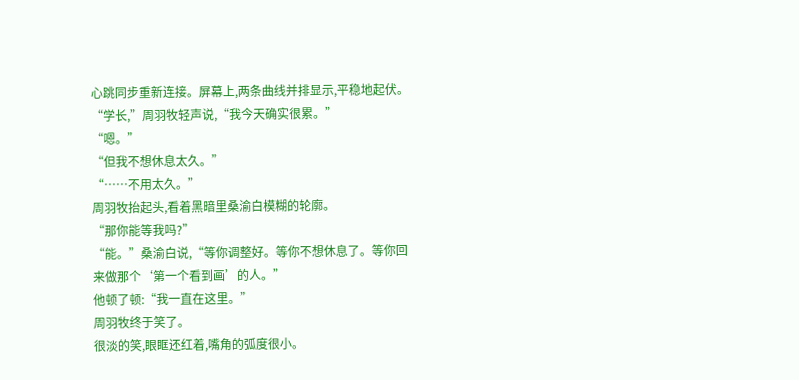心跳同步重新连接。屏幕上,两条曲线并排显示,平稳地起伏。
“学长,”周羽牧轻声说,“我今天确实很累。”
“嗯。”
“但我不想休息太久。”
“……不用太久。”
周羽牧抬起头,看着黑暗里桑渝白模糊的轮廓。
“那你能等我吗?”
“能。”桑渝白说,“等你调整好。等你不想休息了。等你回来做那个‘第一个看到画’的人。”
他顿了顿:“我一直在这里。”
周羽牧终于笑了。
很淡的笑,眼眶还红着,嘴角的弧度很小。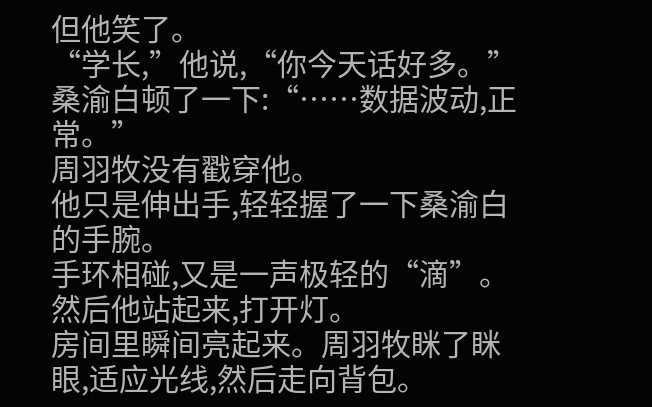但他笑了。
“学长,”他说,“你今天话好多。”
桑渝白顿了一下:“……数据波动,正常。”
周羽牧没有戳穿他。
他只是伸出手,轻轻握了一下桑渝白的手腕。
手环相碰,又是一声极轻的“滴”。
然后他站起来,打开灯。
房间里瞬间亮起来。周羽牧眯了眯眼,适应光线,然后走向背包。